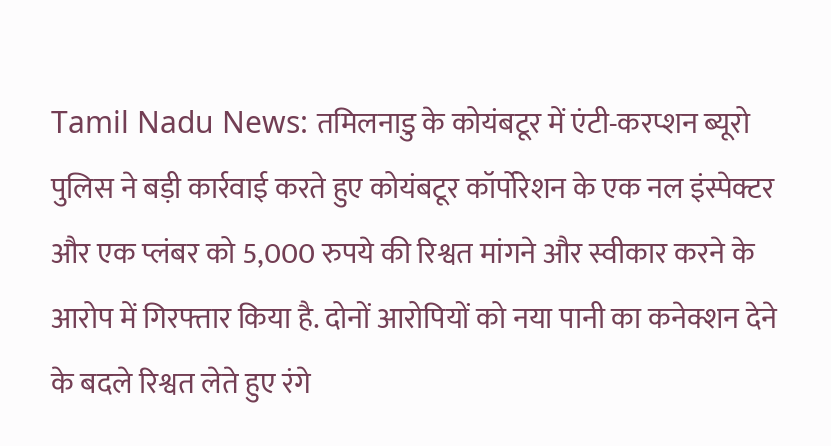Tamil Nadu News: तमिलनाडु के कोयंबटूर में एंटी-करप्शन ब्यूरो पुलिस ने बड़ी कार्रवाई करते हुए कोयंबटूर कॉर्पोरेशन के एक नल इंस्पेक्टर और एक प्लंबर को 5,000 रुपये की रिश्वत मांगने और स्वीकार करने के आरोप में गिरफ्तार किया है. दोनों आरोपियों को नया पानी का कनेक्शन देने के बदले रिश्वत लेते हुए रंगे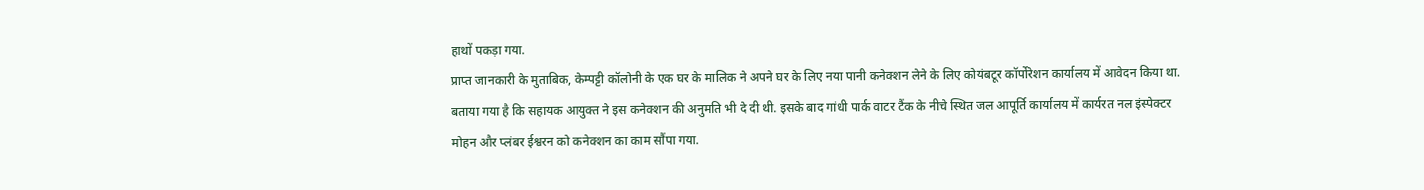हाथों पकड़ा गया.
प्राप्त जानकारी के मुताबिक, केम्पट्टी कॉलोनी के एक घर के मालिक ने अपने घर के लिए नया पानी कनेक्शन लेने के लिए कोयंबटूर कॉर्पोरेशन कार्यालय में आवेदन किया था. बताया गया है कि सहायक आयुक्त ने इस कनेक्शन की अनुमति भी दे दी थी. इसके बाद गांधी पार्क वाटर टैंक के नीचे स्थित जल आपूर्ति कार्यालय में कार्यरत नल इंस्पेक्टर मोहन और प्लंबर ईश्वरन को कनेक्शन का काम सौंपा गया.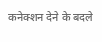कनेक्शन देने के बदले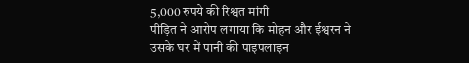5,000 रुपये की रिश्वत मांगी
पीड़ित ने आरोप लगाया कि मोहन और ईश्वरन ने उसके घर में पानी की पाइपलाइन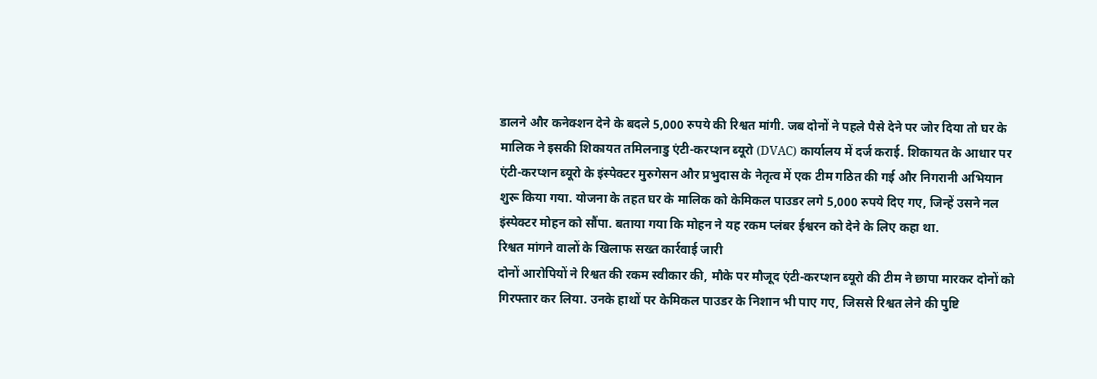डालने और कनेक्शन देने के बदले 5,000 रुपये की रिश्वत मांगी. जब दोनों ने पहले पैसे देने पर जोर दिया तो घर के मालिक ने इसकी शिकायत तमिलनाडु एंटी-करप्शन ब्यूरो (DVAC) कार्यालय में दर्ज कराई. शिकायत के आधार पर एंटी-करप्शन ब्यूरो के इंस्पेक्टर मुरुगेसन और प्रभुदास के नेतृत्व में एक टीम गठित की गई और निगरानी अभियान शुरू किया गया. योजना के तहत घर के मालिक को केमिकल पाउडर लगे 5,000 रुपये दिए गए, जिन्हें उसने नल इंस्पेक्टर मोहन को सौंपा. बताया गया कि मोहन ने यह रकम प्लंबर ईश्वरन को देने के लिए कहा था.
रिश्वत मांगने वालों के खिलाफ सख्त कार्रवाई जारी
दोनों आरोपियों ने रिश्वत की रकम स्वीकार की, मौके पर मौजूद एंटी-करप्शन ब्यूरो की टीम ने छापा मारकर दोनों को गिरफ्तार कर लिया. उनके हाथों पर केमिकल पाउडर के निशान भी पाए गए, जिससे रिश्वत लेने की पुष्टि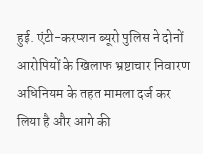हुई. एंटी-करप्शन ब्यूरो पुलिस ने दोनों आरोपियों के खिलाफ भ्रष्टाचार निवारण अधिनियम के तहत मामला दर्ज कर लिया है और आगे की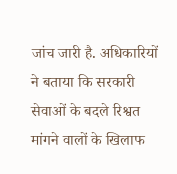जांच जारी है. अधिकारियों ने बताया कि सरकारी सेवाओं के बदले रिश्वत मांगने वालों के खिलाफ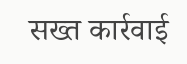सख्त कार्रवाई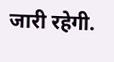जारी रहेगी.